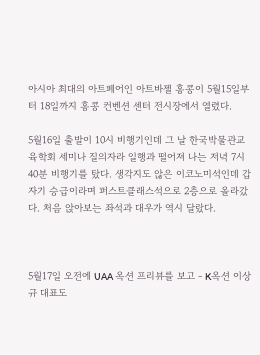아시아 최대의 아트페어인 아트바젤 홍콩이 5월15일부터 18일까지 홍콩 컨벤션 센터 전시장에서 열렸다.

5월16일 출발이 10시 비행기인데 그 날 한국박물관교육학회 세미나 질의자라 일행과 떨어져 나는 저녁 7시40분 비행기를 탔다. 생각지도 않은 이코노미석인데 갑자기 승급이라며 퍼스트클래스석으로 2층으로 올라갔다. 처음 앉아보는 좌석과 대우가 역시 달랐다.



5월17일 오전에 UAA 옥션 프리뷰를 보고 - K옥션 이상규 대표도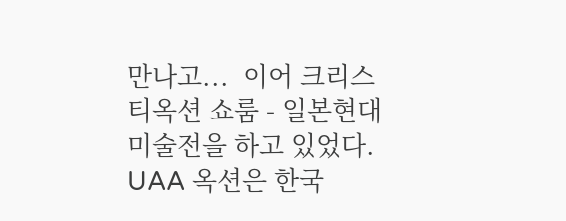만나고...  이어 크리스티옥션 쇼룸 - 일본현대미술전을 하고 있었다. UAA 옥션은 한국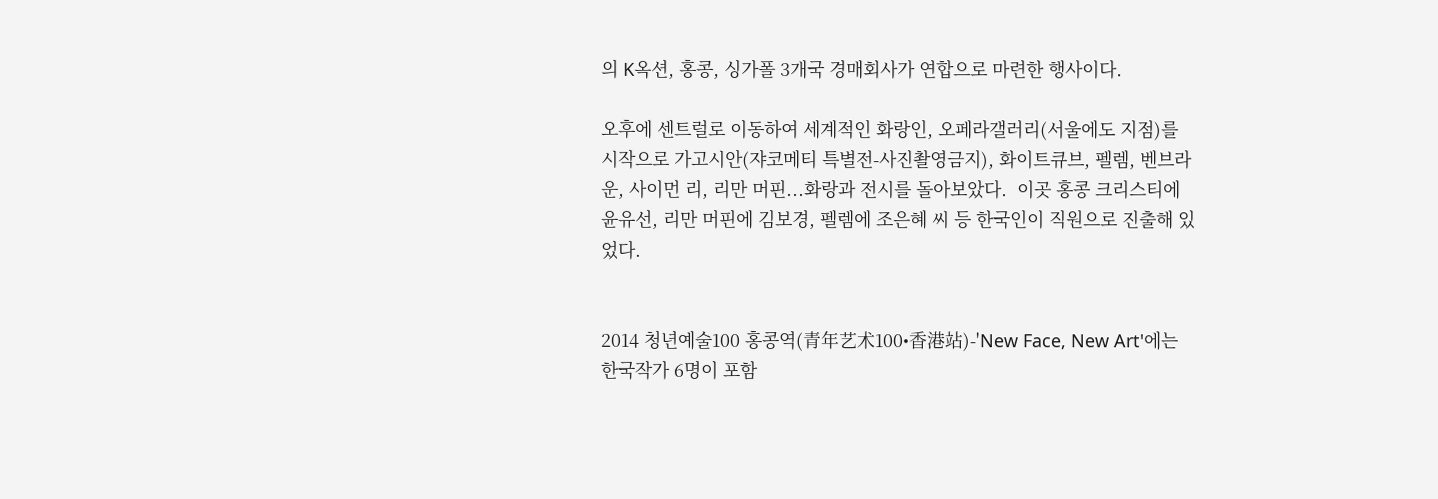의 K옥션, 홍콩, 싱가폴 3개국 경매회사가 연합으로 마련한 행사이다.

오후에 센트럴로 이동하여 세계적인 화랑인, 오페라갤러리(서울에도 지점)를 시작으로 가고시안(쟈코메티 특별전-사진촬영금지), 화이트큐브, 펠렘, 벤브라운, 사이먼 리, 리만 머핀...화랑과 전시를 돌아보았다.  이곳 홍콩 크리스티에 윤유선, 리만 머핀에 김보경, 펠렘에 조은혜 씨 등 한국인이 직원으로 진출해 있었다.


2014 청년예술100 홍콩역(青年艺术100•香港站)-'New Face, New Art'에는 한국작가 6명이 포함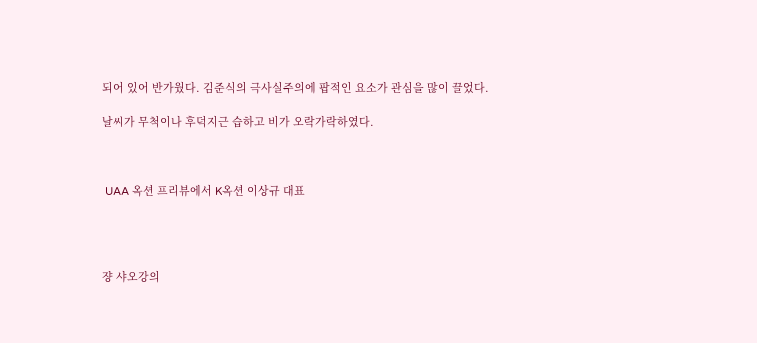되어 있어 반가웠다. 김준식의 극사실주의에 팝적인 요소가 관심을 많이 끌었다.

날씨가 무척이나 후덕지근 습하고 비가 오락가락하였다.



 UAA 옥션 프리뷰에서 K옥션 이상규 대표




쟝 샤오강의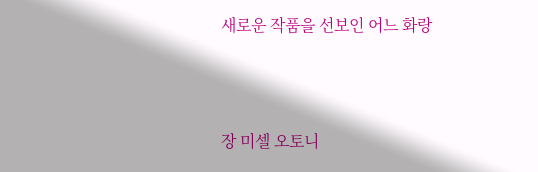새로운 작품을 선보인 어느 화랑




장 미셀 오토니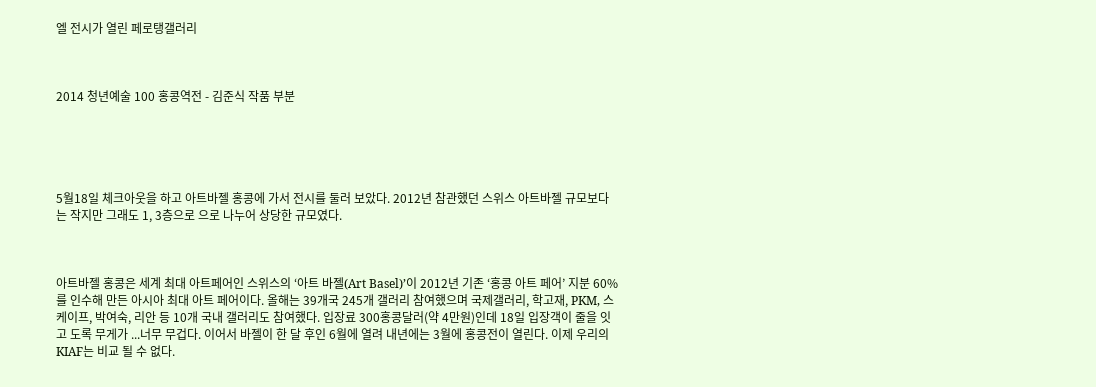엘 전시가 열린 페로탱갤러리



2014 청년예술 100 홍콩역전 - 김준식 작품 부분





5월18일 체크아웃을 하고 아트바젤 홍콩에 가서 전시를 둘러 보았다. 2012년 참관했던 스위스 아트바젤 규모보다는 작지만 그래도 1, 3층으로 으로 나누어 상당한 규모였다.



아트바젤 홍콩은 세계 최대 아트페어인 스위스의 ‘아트 바젤(Art Basel)’이 2012년 기존 ‘홍콩 아트 페어’ 지분 60%를 인수해 만든 아시아 최대 아트 페어이다. 올해는 39개국 245개 갤러리 참여했으며 국제갤러리, 학고재, PKM, 스케이프, 박여숙, 리안 등 10개 국내 갤러리도 참여했다. 입장료 300홍콩달러(약 4만원)인데 18일 입장객이 줄을 잇고 도록 무게가 ...너무 무겁다. 이어서 바젤이 한 달 후인 6월에 열려 내년에는 3월에 홍콩전이 열린다. 이제 우리의 KIAF는 비교 될 수 없다.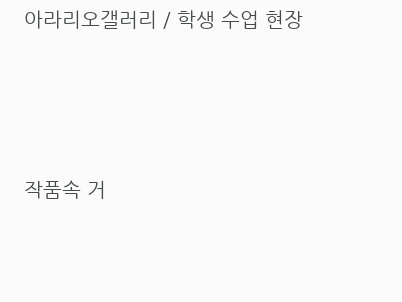아라리오갤러리 / 학생 수업 현장




작품속 거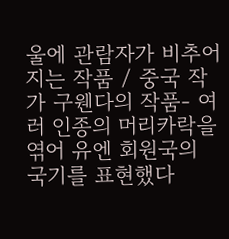울에 관람자가 비추어지는 작품 / 중국 작가 구웬다의 작품- 여러 인종의 머리카락을 엮어 유엔 회원국의 국기를 표현했다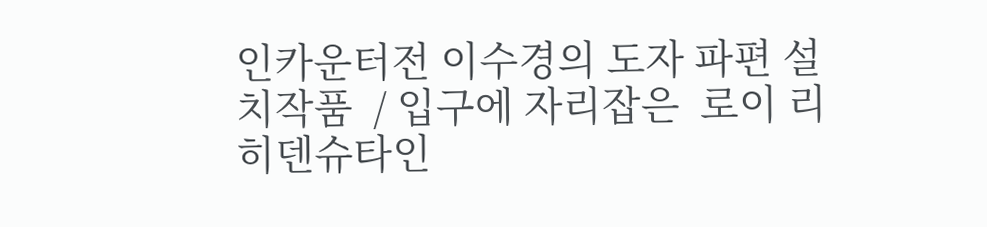인카운터전 이수경의 도자 파편 설치작품  / 입구에 자리잡은  로이 리히덴슈타인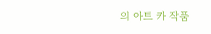의 아트 카 작품